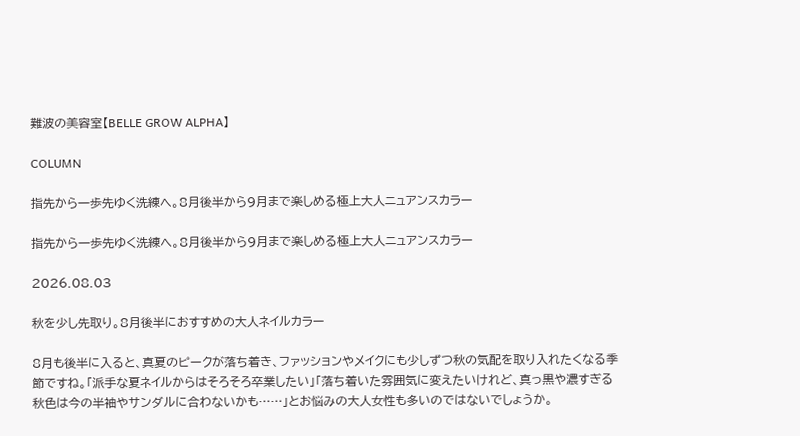難波の美容室【BELLE GROW ALPHA】

COLUMN

指先から一歩先ゆく洗練へ。8月後半から9月まで楽しめる極上大人ニュアンスカラー

指先から一歩先ゆく洗練へ。8月後半から9月まで楽しめる極上大人ニュアンスカラー

2026.08.03

秋を少し先取り。8月後半におすすめの大人ネイルカラー

8月も後半に入ると、真夏のピークが落ち着き、ファッションやメイクにも少しずつ秋の気配を取り入れたくなる季節ですね。「派手な夏ネイルからはそろそろ卒業したい」「落ち着いた雰囲気に変えたいけれど、真っ黒や濃すぎる秋色は今の半袖やサンダルに合わないかも……」とお悩みの大人女性も多いのではないでしょうか。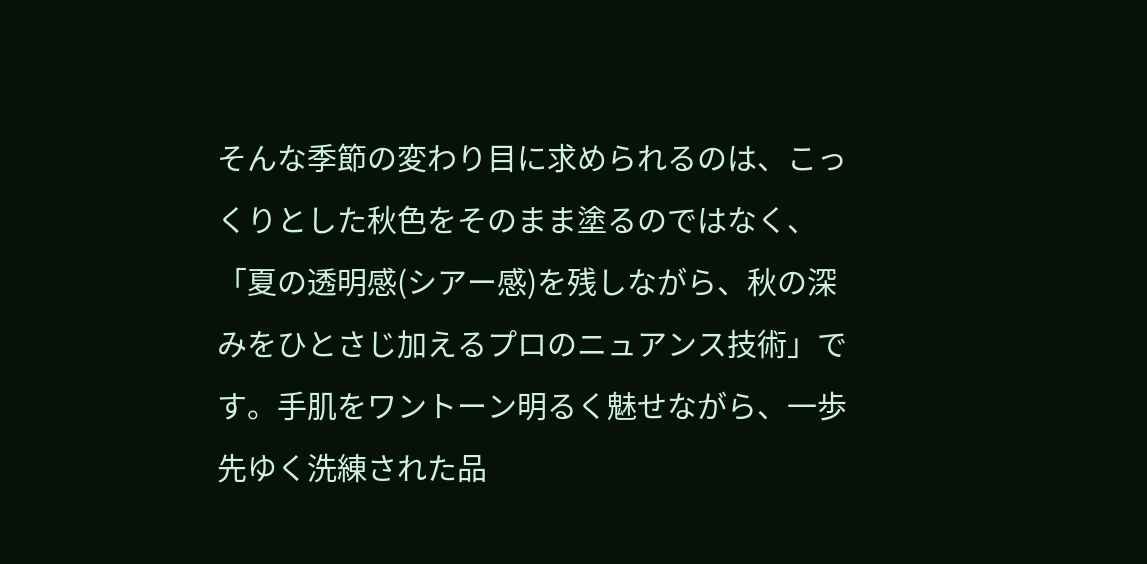そんな季節の変わり目に求められるのは、こっくりとした秋色をそのまま塗るのではなく、「夏の透明感(シアー感)を残しながら、秋の深みをひとさじ加えるプロのニュアンス技術」です。手肌をワントーン明るく魅せながら、一歩先ゆく洗練された品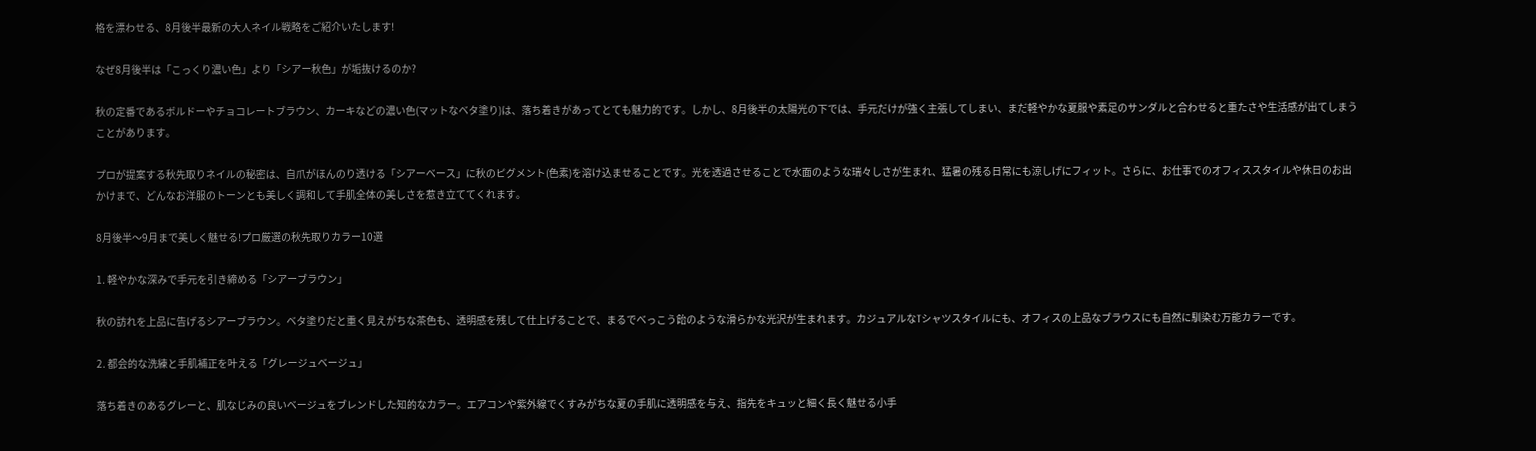格を漂わせる、8月後半最新の大人ネイル戦略をご紹介いたします!

なぜ8月後半は「こっくり濃い色」より「シアー秋色」が垢抜けるのか?

秋の定番であるボルドーやチョコレートブラウン、カーキなどの濃い色(マットなベタ塗り)は、落ち着きがあってとても魅力的です。しかし、8月後半の太陽光の下では、手元だけが強く主張してしまい、まだ軽やかな夏服や素足のサンダルと合わせると重たさや生活感が出てしまうことがあります。

プロが提案する秋先取りネイルの秘密は、自爪がほんのり透ける「シアーベース」に秋のピグメント(色素)を溶け込ませることです。光を透過させることで水面のような瑞々しさが生まれ、猛暑の残る日常にも涼しげにフィット。さらに、お仕事でのオフィススタイルや休日のお出かけまで、どんなお洋服のトーンとも美しく調和して手肌全体の美しさを惹き立ててくれます。

8月後半〜9月まで美しく魅せる!プロ厳選の秋先取りカラー10選

1. 軽やかな深みで手元を引き締める「シアーブラウン」

秋の訪れを上品に告げるシアーブラウン。ベタ塗りだと重く見えがちな茶色も、透明感を残して仕上げることで、まるでべっこう飴のような滑らかな光沢が生まれます。カジュアルなTシャツスタイルにも、オフィスの上品なブラウスにも自然に馴染む万能カラーです。

2. 都会的な洗練と手肌補正を叶える「グレージュベージュ」

落ち着きのあるグレーと、肌なじみの良いベージュをブレンドした知的なカラー。エアコンや紫外線でくすみがちな夏の手肌に透明感を与え、指先をキュッと細く長く魅せる小手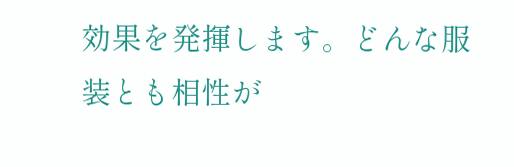効果を発揮します。どんな服装とも相性が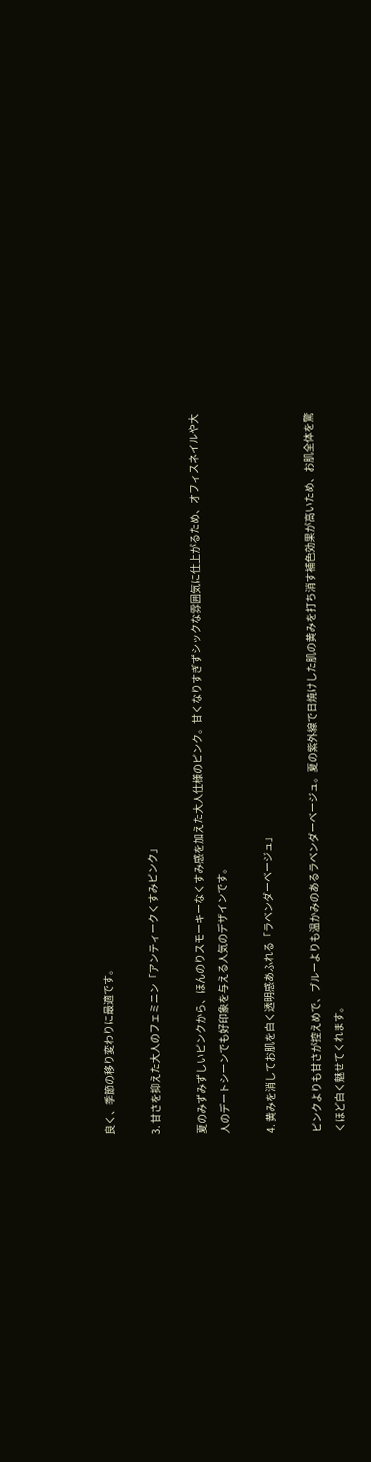良く、季節の移り変わりに最適です。

3. 甘さを抑えた大人のフェミニン「アンティークくすみピンク」

夏のみずみずしいピンクから、ほんのりスモーキーなくすみ感を加えた大人仕様のピンク。甘くなりすぎずシックな雰囲気に仕上がるため、オフィスネイルや大人のデートシーンでも好印象を与える人気のデザインです。

4. 黄みを消してお肌を白く透明感あふれる「ラベンダーベージュ」

ピンクよりも甘さが控えめで、ブルーよりも温かみのあるラベンダーベージュ。夏の紫外線で日焼けした肌の黄みを打ち消す補色効果が高いため、お肌全体を驚くほど白く魅せてくれます。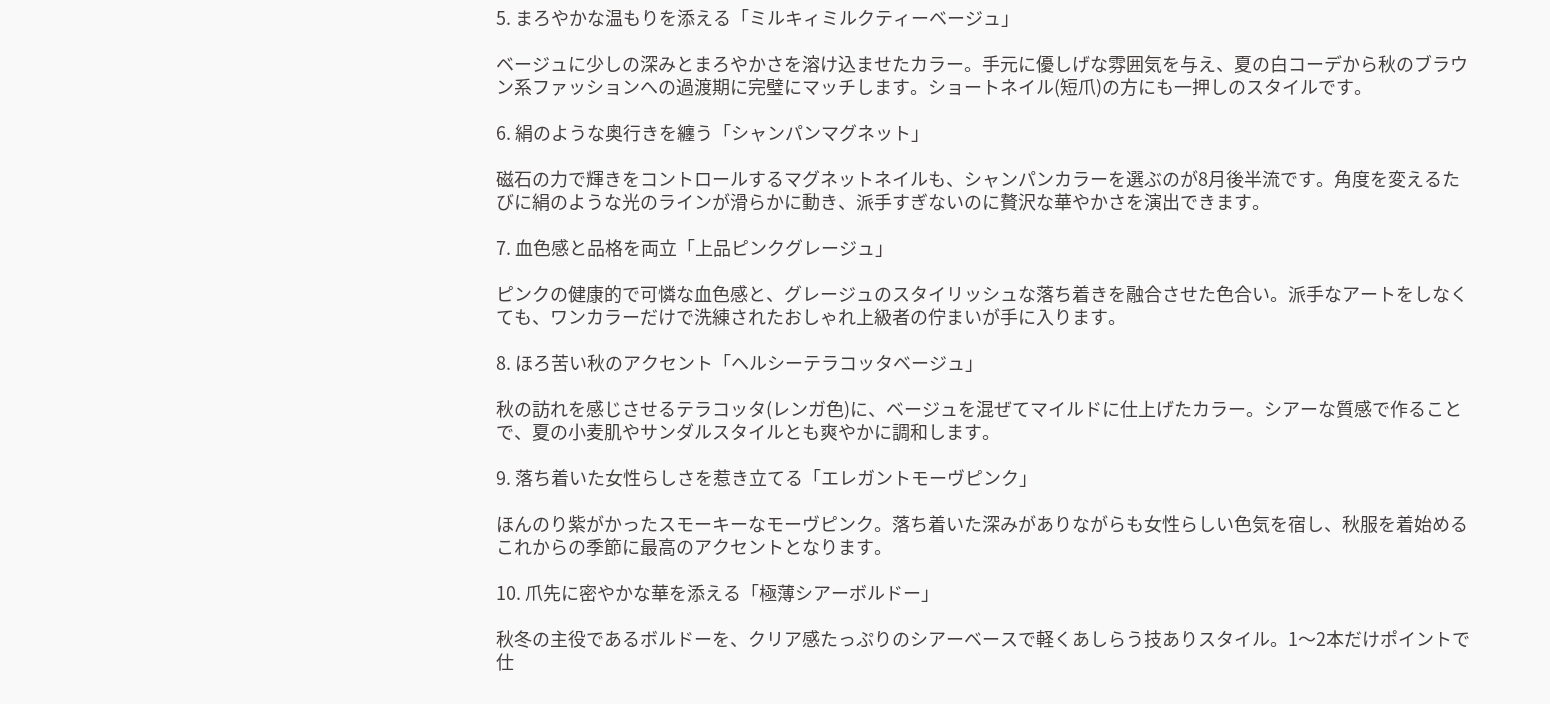5. まろやかな温もりを添える「ミルキィミルクティーベージュ」

ベージュに少しの深みとまろやかさを溶け込ませたカラー。手元に優しげな雰囲気を与え、夏の白コーデから秋のブラウン系ファッションへの過渡期に完璧にマッチします。ショートネイル(短爪)の方にも一押しのスタイルです。

6. 絹のような奥行きを纏う「シャンパンマグネット」

磁石の力で輝きをコントロールするマグネットネイルも、シャンパンカラーを選ぶのが8月後半流です。角度を変えるたびに絹のような光のラインが滑らかに動き、派手すぎないのに贅沢な華やかさを演出できます。

7. 血色感と品格を両立「上品ピンクグレージュ」

ピンクの健康的で可憐な血色感と、グレージュのスタイリッシュな落ち着きを融合させた色合い。派手なアートをしなくても、ワンカラーだけで洗練されたおしゃれ上級者の佇まいが手に入ります。

8. ほろ苦い秋のアクセント「ヘルシーテラコッタベージュ」

秋の訪れを感じさせるテラコッタ(レンガ色)に、ベージュを混ぜてマイルドに仕上げたカラー。シアーな質感で作ることで、夏の小麦肌やサンダルスタイルとも爽やかに調和します。

9. 落ち着いた女性らしさを惹き立てる「エレガントモーヴピンク」

ほんのり紫がかったスモーキーなモーヴピンク。落ち着いた深みがありながらも女性らしい色気を宿し、秋服を着始めるこれからの季節に最高のアクセントとなります。

10. 爪先に密やかな華を添える「極薄シアーボルドー」

秋冬の主役であるボルドーを、クリア感たっぷりのシアーベースで軽くあしらう技ありスタイル。1〜2本だけポイントで仕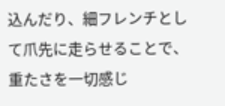込んだり、細フレンチとして爪先に走らせることで、重たさを一切感じ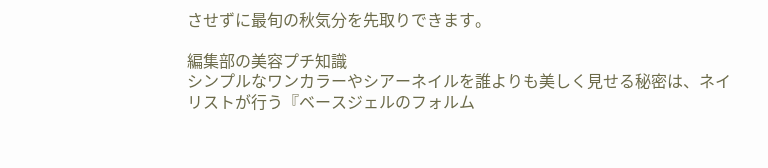させずに最旬の秋気分を先取りできます。

編集部の美容プチ知識
シンプルなワンカラーやシアーネイルを誰よりも美しく見せる秘密は、ネイリストが行う『ベースジェルのフォルム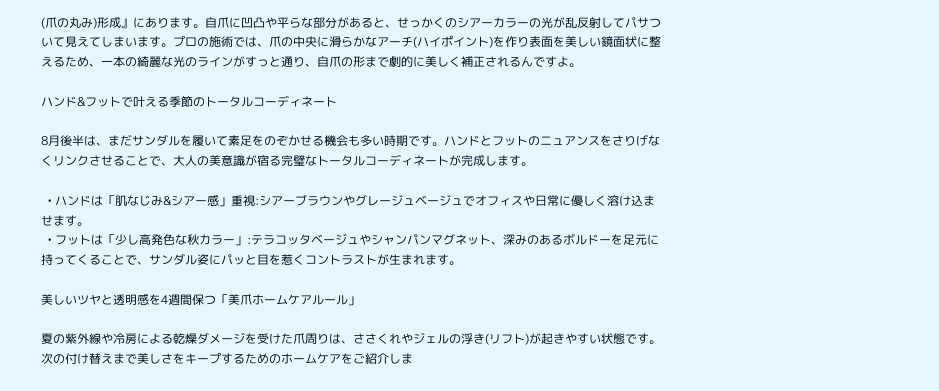(爪の丸み)形成』にあります。自爪に凹凸や平らな部分があると、せっかくのシアーカラーの光が乱反射してパサついて見えてしまいます。プロの施術では、爪の中央に滑らかなアーチ(ハイポイント)を作り表面を美しい鏡面状に整えるため、一本の綺麗な光のラインがすっと通り、自爪の形まで劇的に美しく補正されるんですよ。

ハンド&フットで叶える季節のトータルコーディネート

8月後半は、まだサンダルを履いて素足をのぞかせる機会も多い時期です。ハンドとフットのニュアンスをさりげなくリンクさせることで、大人の美意識が宿る完璧なトータルコーディネートが完成します。

  • ハンドは「肌なじみ&シアー感」重視:シアーブラウンやグレージュベージュでオフィスや日常に優しく溶け込ませます。
  • フットは「少し高発色な秋カラー」:テラコッタベージュやシャンパンマグネット、深みのあるボルドーを足元に持ってくることで、サンダル姿にパッと目を惹くコントラストが生まれます。

美しいツヤと透明感を4週間保つ「美爪ホームケアルール」

夏の紫外線や冷房による乾燥ダメージを受けた爪周りは、ささくれやジェルの浮き(リフト)が起きやすい状態です。次の付け替えまで美しさをキープするためのホームケアをご紹介しま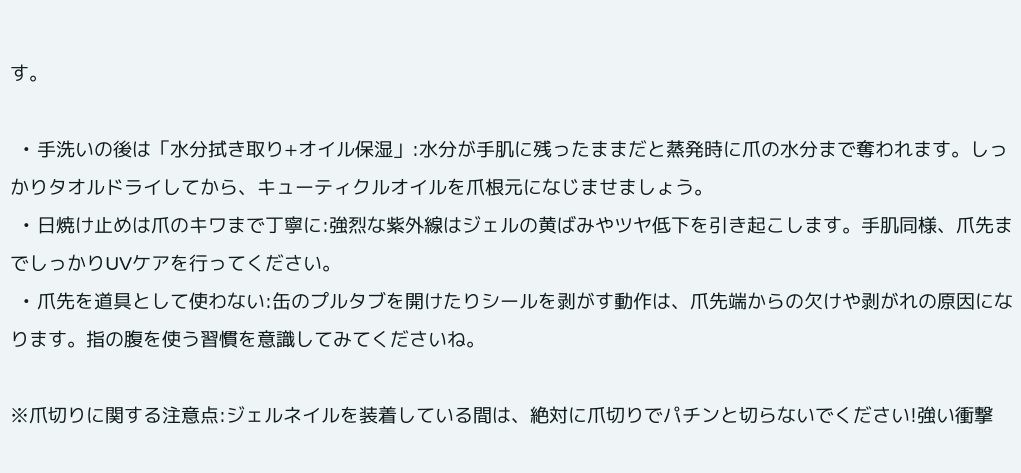す。

  • 手洗いの後は「水分拭き取り+オイル保湿」:水分が手肌に残ったままだと蒸発時に爪の水分まで奪われます。しっかりタオルドライしてから、キューティクルオイルを爪根元になじませましょう。
  • 日焼け止めは爪のキワまで丁寧に:強烈な紫外線はジェルの黄ばみやツヤ低下を引き起こします。手肌同様、爪先までしっかりUVケアを行ってください。
  • 爪先を道具として使わない:缶のプルタブを開けたりシールを剥がす動作は、爪先端からの欠けや剥がれの原因になります。指の腹を使う習慣を意識してみてくださいね。

※爪切りに関する注意点:ジェルネイルを装着している間は、絶対に爪切りでパチンと切らないでください!強い衝撃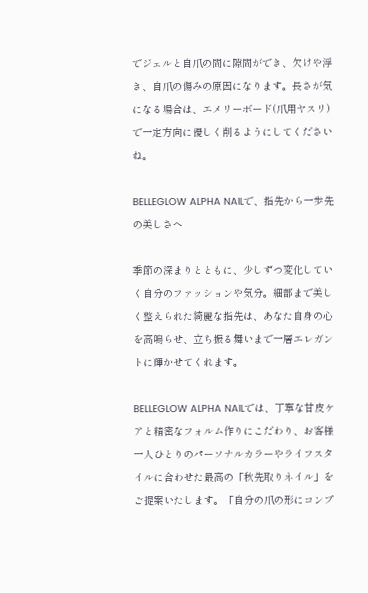でジェルと自爪の間に隙間ができ、欠けや浮き、自爪の傷みの原因になります。長さが気になる場合は、エメリーボード(爪用ヤスリ)で一定方向に優しく削るようにしてくださいね。

BELLEGLOW ALPHA NAILで、指先から一歩先の美しさへ

季節の深まりとともに、少しずつ変化していく自分のファッションや気分。細部まで美しく整えられた綺麗な指先は、あなた自身の心を高鳴らせ、立ち振る舞いまで一層エレガントに輝かせてくれます。

BELLEGLOW ALPHA NAILでは、丁寧な甘皮ケアと精密なフォルム作りにこだわり、お客様一人ひとりのパーソナルカラーやライフスタイルに合わせた最高の「秋先取りネイル」をご提案いたします。「自分の爪の形にコンプ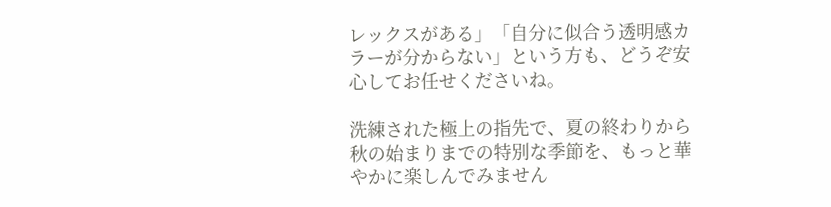レックスがある」「自分に似合う透明感カラーが分からない」という方も、どうぞ安心してお任せくださいね。

洗練された極上の指先で、夏の終わりから秋の始まりまでの特別な季節を、もっと華やかに楽しんでみません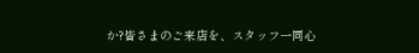か?皆さまのご来店を、スタッフ一同心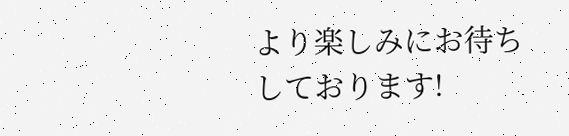より楽しみにお待ちしております!